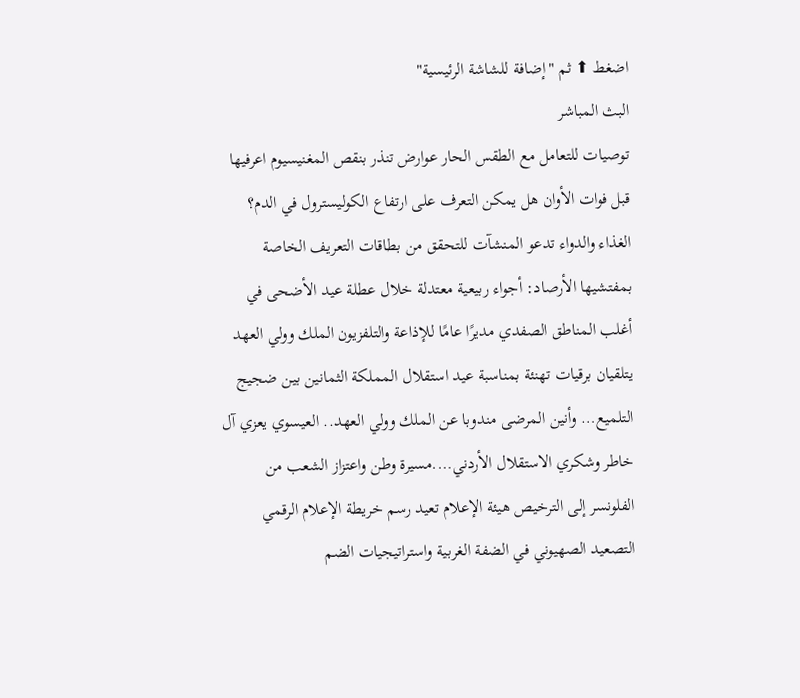اضغط ⬆ ثم "إضافة للشاشة الرئيسية"
البث المباشر
توصيات للتعامل مع الطقس الحار عوارض تنذر بنقص المغنيسيوم اعرفيها قبل فوات الأوان هل يمكن التعرف على ارتفاع الكوليسترول في الدم؟ الغذاء والدواء تدعو المنشآت للتحقق من بطاقات التعريف الخاصة بمفتشيها الأرصاد: أجواء ربيعية معتدلة خلال عطلة عيد الأضحى في أغلب المناطق الصفدي مديرًا عامًا للإذاعة والتلفزيون الملك وولي العهد يتلقيان برقيات تهنئة بمناسبة عيد استقلال المملكة الثمانين بين ضجيج التلميع… وأنين المرضى مندوبا عن الملك وولي العهد.. العيسوي يعزي آل خاطر وشكري الاستقلال الأردني….مسيرة وطن واعتزاز الشعب من الفلونسر إلى الترخيص هيئة الإعلام تعيد رسم خريطة الإعلام الرقمي التصعيد الصهيوني في الضفة الغربية واستراتيجيات الضم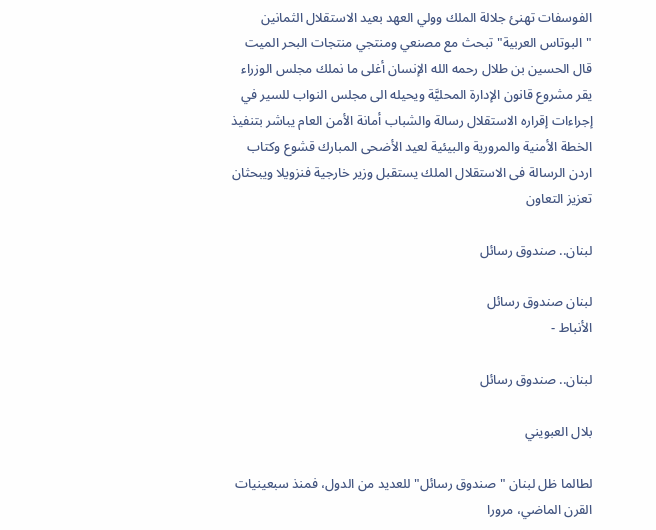الفوسفات تهنئ جلالة الملك وولي العهد بعيد الاستقلال الثمانين "البوتاس العربية" تبحث مع مصنعي ومنتجي منتجات البحر الميت قال الحسين بن طلال رحمه الله الإنسان أغلى ما نملك مجلس الوزراء يقر مشروع قانون الإدارة المحليَّة ويحيله الى مجلس النواب للسير في إجراءات إقراره الاستقلال رسالة والشباب أمانة الأمن العام يباشر بتنفيذ الخطة الأمنية والمرورية والبيئية لعيد الأضحى المبارك قشوع وكتاب اردن الرسالة فى الاستقلال الملك يستقبل وزير خارجية فنزويلا ويبحثان تعزيز التعاون

لبنان.. صندوق رسائل

لبنان صندوق رسائل
الأنباط -

لبنان.. صندوق رسائل

بلال العبويني

لطالما ظل لبنان "صندوق رسائل" للعديد من الدول، فمنذ سبعينيات القرن الماضي، مرورا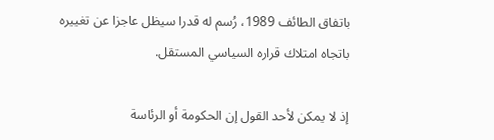باتفاق الطائف 1989، رُسم له قدرا سيظل عاجزا عن تغييره باتجاه امتلاك قراره السياسي المستقل.

إذ لا يمكن لأحد القول إن الحكومة أو الرئاسة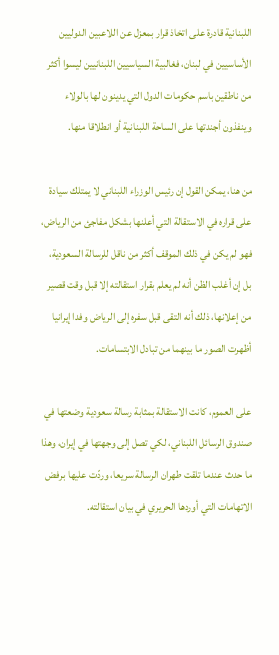اللبنانية قادرة على اتخاذ قرار بمعزل عن اللاعبين الدوليين الأساسيين في لبنان، فغالبية السياسيين اللبنانيين ليسوا أكثر من ناطقين باسم حكومات الدول التي يدينون لها بالولاء وينفذون أجندتها على الساحة اللبنانية أو انطلاقا منها.

من هنا، يمكن القول إن رئيس الوزراء اللبناني لا يمتلك سيادة على قراره في الاستقالة التي أعلنها بشكل مفاجئ من الرياض، فهو لم يكن في ذلك الموقف أكثر من ناقل للرسالة السعودية، بل إن أغلب الظن أنه لم يعلم بقرار استقالته إلا قبل وقت قصير من إعلانها، ذلك أنه التقى قبل سفره إلى الرياض وفدا إيرانيا أظهرت الصور ما بينهما من تبادل الابتسامات.

على العموم، كانت الاستقالة بمثابة رسالة سعودية وضعتها في صندوق الرسائل اللبناني، لكي تصل إلى وجهتها في إيران، وهذا ما حدث عندما تلقت طهران الرسالة سريعا، وردّت عليها برفض الاتهامات التي أوردها الحريري في بيان استقالته.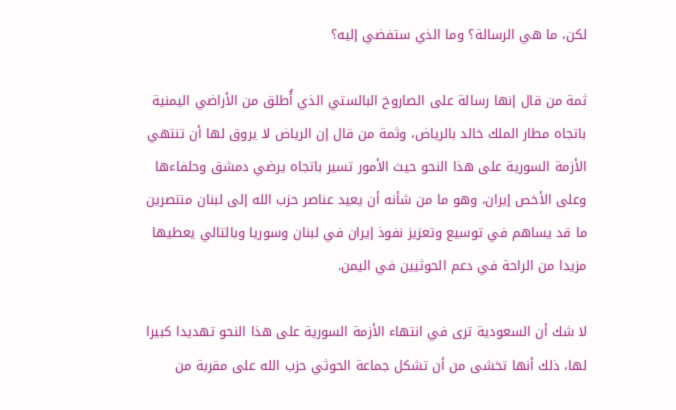لكن، ما هي الرسالة؟ وما الذي ستفضي إليه؟

ثمة من قال إنها رسالة على الصاروخ البالستي الذي أُطلق من الأراضي اليمنية باتجاه مطار الملك خالد بالرياض، وثمة من قال إن الرياض لا يروق لها أن تنتهي الأزمة السورية على هذا النحو حيث الأمور تسير باتجاه يرضي دمشق وحلفاءها وعلى الأخص إيران، وهو ما من شأنه أن يعيد عناصر حزب الله إلى لبنان منتصرين ما قد يساهم في توسيع وتعزيز نفوذ إيران في لبنان وسوريا وبالتالي يعطيها مزيدا من الراحة في دعم الحوثيين في اليمن.

لا شك أن السعودية ترى في انتهاء الأزمة السورية على هذا النحو تهديدا كبيرا لها، ذلك أنها تخشى من أن تشكل جماعة الحوثي حزب الله على مقربة من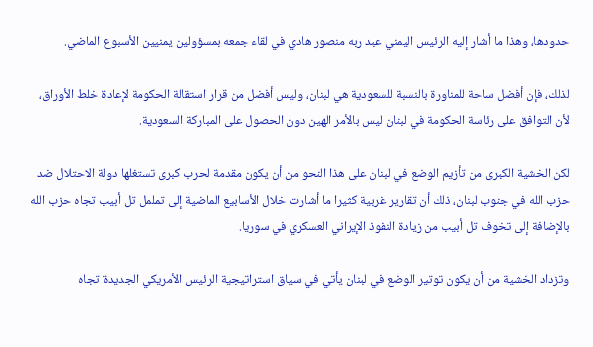حدودها، وهذا ما أشار إليه الرئيس اليمني عبد ربه منصور هادي في لقاء جمعه بمسؤولين يمنيين الأسبوع الماضي.

لذلك، فإن أفضل ساحة للمناورة بالنسبة للسعودية هي لبنان، وليس أفضل من قرار استقالة الحكومة لإعادة خلط الأوراق، لأن التوافق على رئاسة الحكومة في لبنان ليس بالأمر الهين دون الحصول على المباركة السعودية.

لكن الخشية الكبرى من تأزيم الوضع في لبنان على هذا النحو من أن يكون مقدمة لحرب كبرى تستغلها دولة الاحتلال ضد حزب الله في جنوب لبنان، ذلك أن تقارير غربية كثيرا ما أشارت خلال الأسابيع الماضية إلى تململ تل أبيب تجاه حزب الله بالإضافة إلى تخوف تل أبيب من زيادة النفوذ الإيراني العسكري في سوريا.

وتزداد الخشية من أن يكون توتير الوضع في لبنان يأتي في سياق استراتيجية الرئيس الأمريكي الجديدة تجاه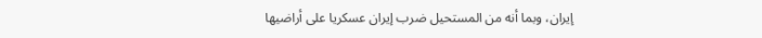إيران، وبما أنه من المستحيل ضرب إيران عسكريا على أراضيها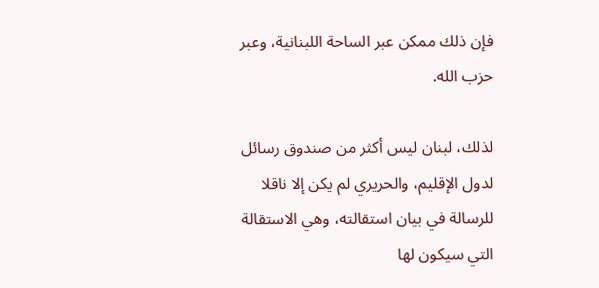فإن ذلك ممكن عبر الساحة اللبنانية، وعبر حزب الله.

لذلك، لبنان ليس أكثر من صندوق رسائل لدول الإقليم، والحريري لم يكن إلا ناقلا للرسالة في بيان استقالته، وهي الاستقالة التي سيكون لها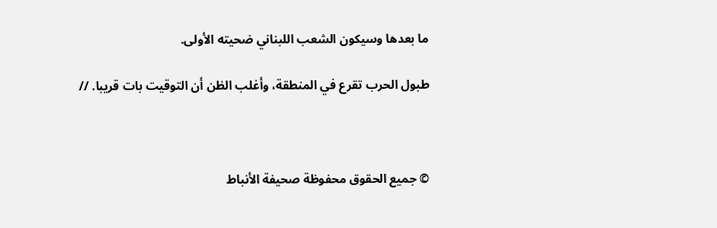ما بعدها وسيكون الشعب اللبناني ضحيته الأولى.

طبول الحرب تقرع في المنطقة، وأغلب الظن أن التوقيت بات قريبا. //



© جميع الحقوق محفوظة صحيفة الأنباط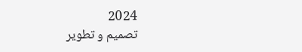2024
تصميم و تطوير